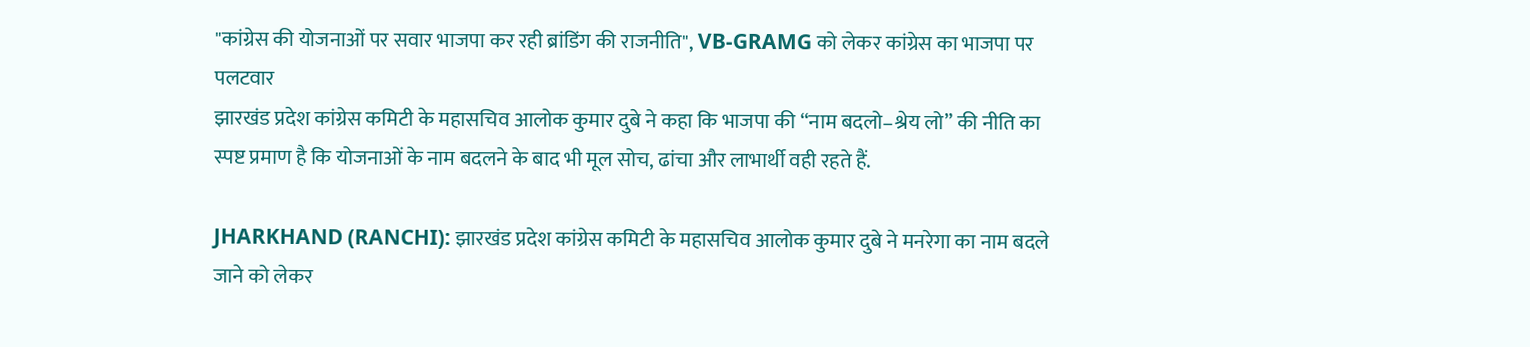"कांग्रेस की योजनाओं पर सवार भाजपा कर रही ब्रांडिंग की राजनीति", VB-GRAMG को लेकर कांग्रेस का भाजपा पर पलटवार
झारखंड प्रदेश कांग्रेस कमिटी के महासचिव आलोक कुमार दुबे ने कहा कि भाजपा की “नाम बदलो–श्रेय लो” की नीति का स्पष्ट प्रमाण है कि योजनाओं के नाम बदलने के बाद भी मूल सोच, ढांचा और लाभार्थी वही रहते हैं.

JHARKHAND (RANCHI): झारखंड प्रदेश कांग्रेस कमिटी के महासचिव आलोक कुमार दुबे ने मनरेगा का नाम बदले जाने को लेकर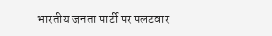भारतीय जनता पार्टी पर पलटवार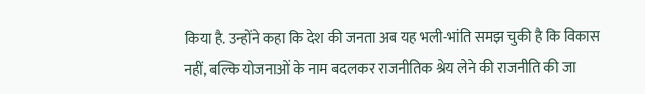किया है. उन्होंने कहा कि देश की जनता अब यह भली-भांति समझ चुकी है कि विकास नहीं, बल्कि योजनाओं के नाम बदलकर राजनीतिक श्रेय लेने की राजनीति की जा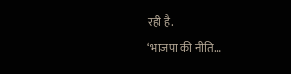रही है.
‘भाजपा की नीति…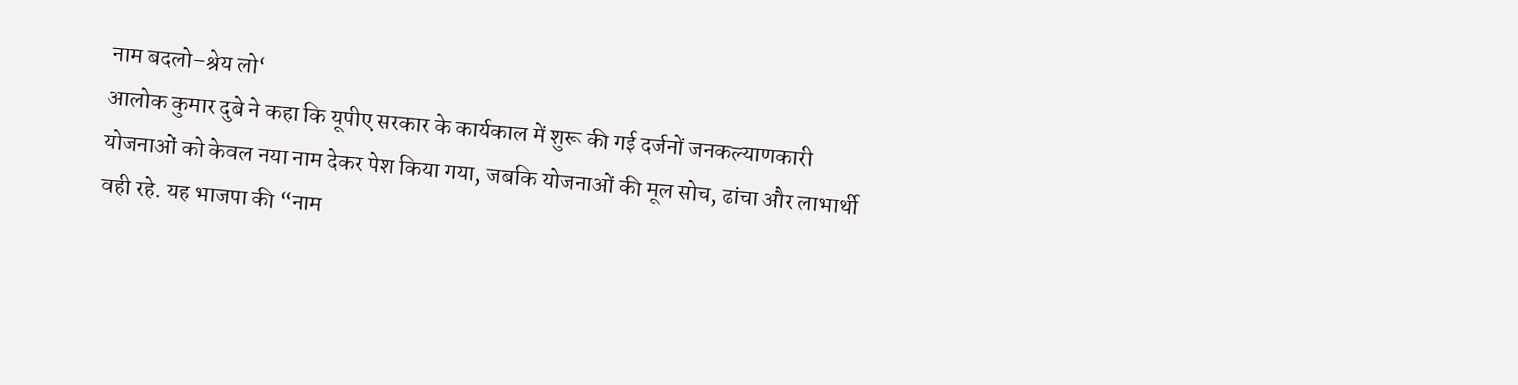नाम बदलो–श्रेय लो‘
आलोक कुमार दुबे ने कहा कि यूपीए सरकार के कार्यकाल में शुरू की गई दर्जनों जनकल्याणकारी योजनाओं को केवल नया नाम देकर पेश किया गया, जबकि योजनाओं की मूल सोच, ढांचा और लाभार्थी वही रहे. यह भाजपा की “नाम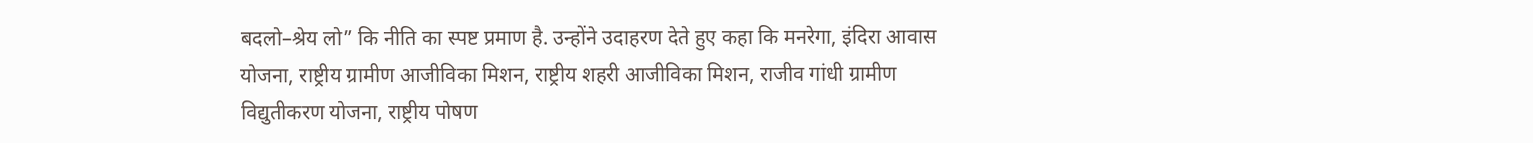बदलो–श्रेय लो” कि नीति का स्पष्ट प्रमाण है. उन्होंने उदाहरण देते हुए कहा कि मनरेगा, इंदिरा आवास योजना, राष्ट्रीय ग्रामीण आजीविका मिशन, राष्ट्रीय शहरी आजीविका मिशन, राजीव गांधी ग्रामीण विद्युतीकरण योजना, राष्ट्रीय पोषण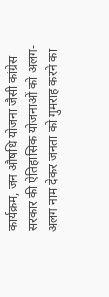कार्यक्रम, जन औषधि योजना जैसी कांग्रेस सरकार की ऐतिहासिक योजनाओं को अलग-अलग नाम देकर जनता को गुमराह करने का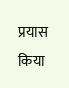प्रयास किया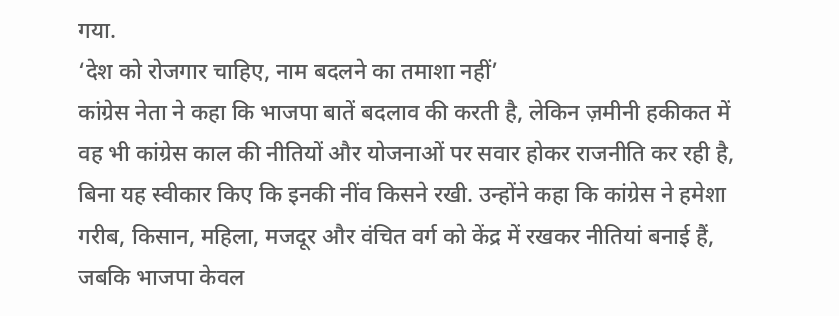गया.
‘देश को रोजगार चाहिए, नाम बदलने का तमाशा नहीं’
कांग्रेस नेता ने कहा कि भाजपा बातें बदलाव की करती है, लेकिन ज़मीनी हकीकत में वह भी कांग्रेस काल की नीतियों और योजनाओं पर सवार होकर राजनीति कर रही है, बिना यह स्वीकार किए कि इनकी नींव किसने रखी. उन्होंने कहा कि कांग्रेस ने हमेशा गरीब, किसान, महिला, मजदूर और वंचित वर्ग को केंद्र में रखकर नीतियां बनाई हैं, जबकि भाजपा केवल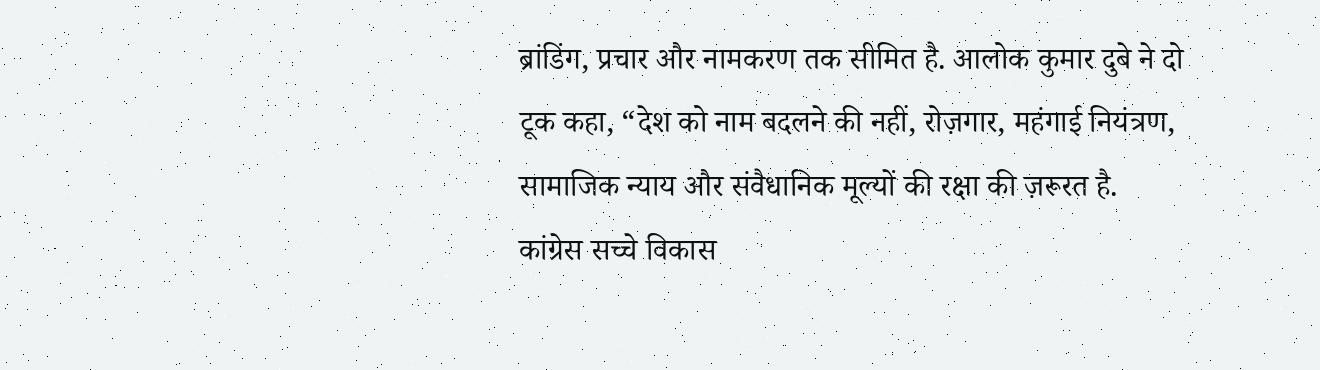ब्रांडिंग, प्रचार और नामकरण तक सीमित है. आलोक कुमार दुबे ने दो टूक कहा, “देश को नाम बदलने की नहीं, रोज़गार, महंगाई नियंत्रण, सामाजिक न्याय और संवैधानिक मूल्यों की रक्षा की ज़रूरत है. कांग्रेस सच्चे विकास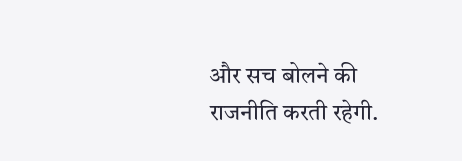और सच बोलने की राजनीति करती रहेगी.